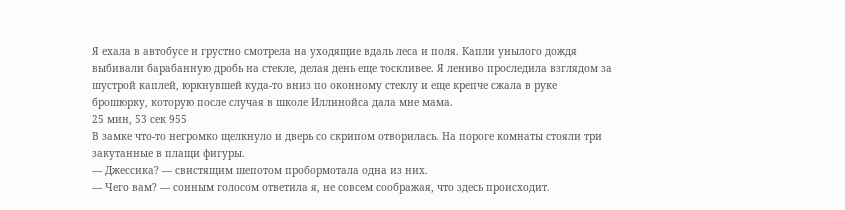Я ехала в автобусе и грустно смотрела на уходящие вдаль леса и поля. Капли унылого дождя выбивали барабанную дробь на стекле, делая день еще тоскливее. Я лениво проследила взглядом за шустрой каплей, юркнувшей куда-то вниз по оконному стеклу и еще крепче сжала в руке брошюрку, которую после случая в школе Иллинойса дала мне мама.
25 мин, 53 сек 955
В замке что-то негромко щелкнуло и дверь со скрипом отворилась. На пороге комнаты стояли три закутанные в плащи фигуры.
— Джессика? — свистящим шепотом пробормотала одна из них.
— Чего вам? — сонным голосом ответила я, не совсем соображая, что здесь происходит.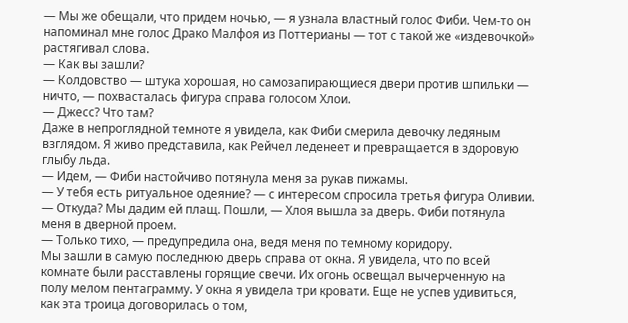— Мы же обещали, что придем ночью, — я узнала властный голос Фиби. Чем-то он напоминал мне голос Драко Малфоя из Поттерианы — тот с такой же «издевочкой» растягивал слова.
— Как вы зашли?
— Колдовство — штука хорошая, но самозапирающиеся двери против шпильки — ничто, — похвасталась фигура справа голосом Хлои.
— Джесс? Что там?
Даже в непроглядной темноте я увидела, как Фиби смерила девочку ледяным взглядом. Я живо представила, как Рейчел леденеет и превращается в здоровую глыбу льда.
— Идем, — Фиби настойчиво потянула меня за рукав пижамы.
— У тебя есть ритуальное одеяние? — с интересом спросила третья фигура Оливии.
— Откуда? Мы дадим ей плащ. Пошли, — Хлоя вышла за дверь. Фиби потянула меня в дверной проем.
— Только тихо, — предупредила она, ведя меня по темному коридору.
Мы зашли в самую последнюю дверь справа от окна. Я увидела, что по всей комнате были расставлены горящие свечи. Их огонь освещал вычерченную на полу мелом пентаграмму. У окна я увидела три кровати. Еще не успев удивиться, как эта троица договорилась о том,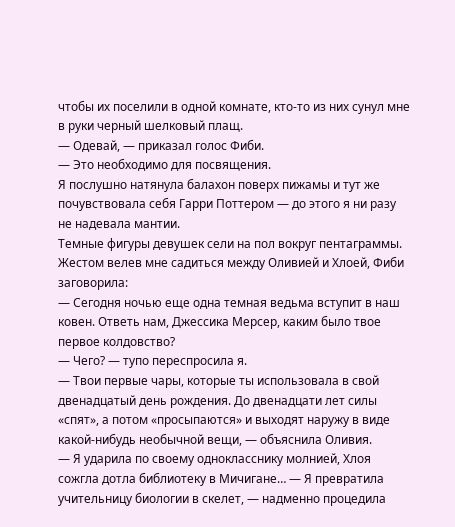чтобы их поселили в одной комнате, кто-то из них сунул мне в руки черный шелковый плащ.
— Одевай, — приказал голос Фиби.
— Это необходимо для посвящения.
Я послушно натянула балахон поверх пижамы и тут же почувствовала себя Гарри Поттером — до этого я ни разу не надевала мантии.
Темные фигуры девушек сели на пол вокруг пентаграммы.
Жестом велев мне садиться между Оливией и Хлоей, Фиби заговорила:
— Сегодня ночью еще одна темная ведьма вступит в наш ковен. Ответь нам, Джессика Мерсер, каким было твое первое колдовство?
— Чего? — тупо переспросила я.
— Твои первые чары, которые ты использовала в свой двенадцатый день рождения. До двенадцати лет силы «спят», а потом «просыпаются» и выходят наружу в виде какой-нибудь необычной вещи, — объяснила Оливия.
— Я ударила по своему однокласснику молнией, Хлоя сожгла дотла библиотеку в Мичигане… — Я превратила учительницу биологии в скелет, — надменно процедила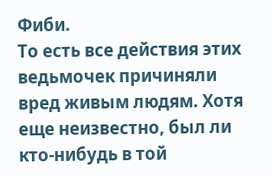Фиби.
То есть все действия этих ведьмочек причиняли вред живым людям. Хотя еще неизвестно, был ли кто-нибудь в той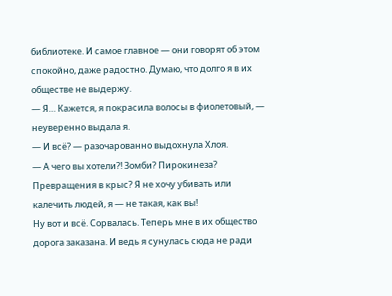библиотеке. И самое главное — они говорят об этом спокойно, даже радостно. Думаю, что долго я в их обществе не выдержу.
— Я… Кажется, я покрасила волосы в фиолетовый, — неуверенно выдала я.
— И всё? — разочарованно выдохнула Хлоя.
— А чего вы хотели?! Зомби? Пирокинеза? Превращения в крыс? Я не хочу убивать или калечить людей, я — не такая, как вы!
Ну вот и всё. Сорвалась. Теперь мне в их общество дорога заказана. И ведь я сунулась сюда не ради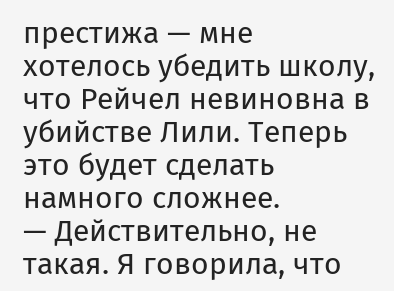престижа — мне хотелось убедить школу, что Рейчел невиновна в убийстве Лили. Теперь это будет сделать намного сложнее.
— Действительно, не такая. Я говорила, что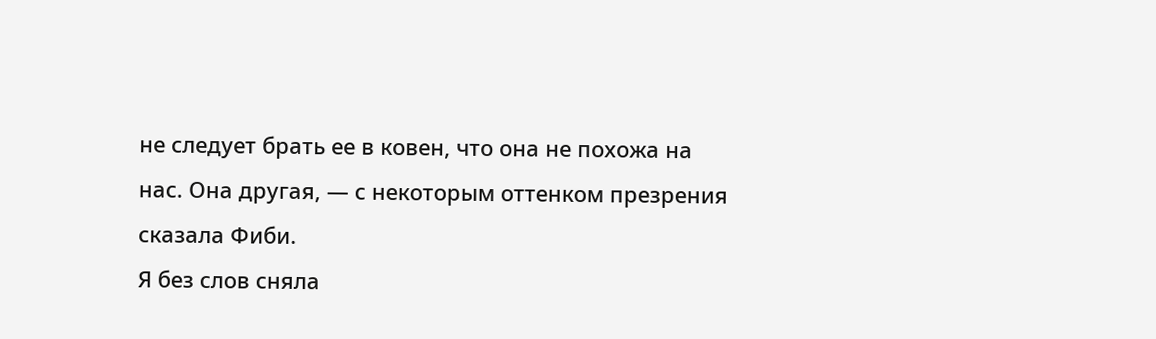не следует брать ее в ковен, что она не похожа на нас. Она другая, — с некоторым оттенком презрения сказала Фиби.
Я без слов сняла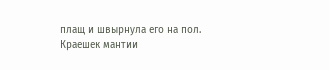плащ и швырнула его на пол. Краешек мантии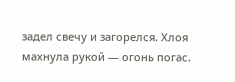задел свечу и загорелся. Хлоя махнула рукой — огонь погас.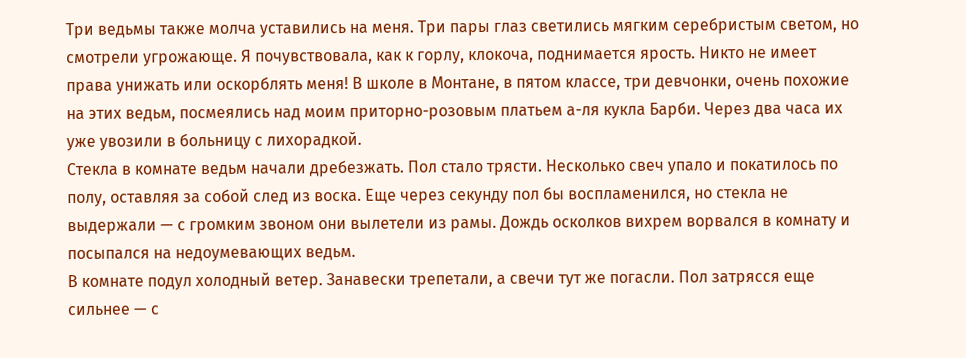Три ведьмы также молча уставились на меня. Три пары глаз светились мягким серебристым светом, но смотрели угрожающе. Я почувствовала, как к горлу, клокоча, поднимается ярость. Никто не имеет права унижать или оскорблять меня! В школе в Монтане, в пятом классе, три девчонки, очень похожие на этих ведьм, посмеялись над моим приторно-розовым платьем а-ля кукла Барби. Через два часа их уже увозили в больницу с лихорадкой.
Стекла в комнате ведьм начали дребезжать. Пол стало трясти. Несколько свеч упало и покатилось по полу, оставляя за собой след из воска. Еще через секунду пол бы воспламенился, но стекла не выдержали — с громким звоном они вылетели из рамы. Дождь осколков вихрем ворвался в комнату и посыпался на недоумевающих ведьм.
В комнате подул холодный ветер. Занавески трепетали, а свечи тут же погасли. Пол затрясся еще сильнее — с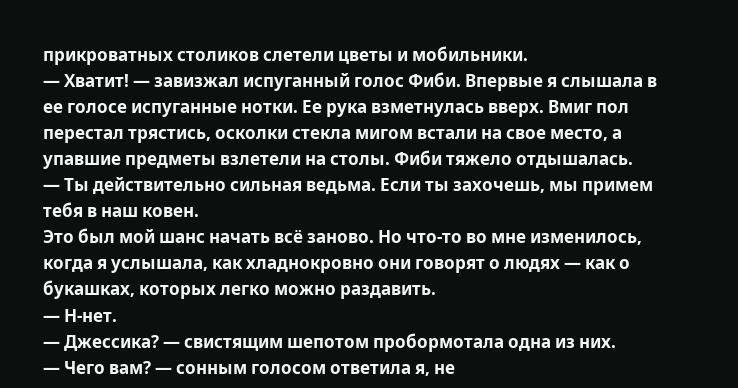прикроватных столиков слетели цветы и мобильники.
— Хватит! — завизжал испуганный голос Фиби. Впервые я слышала в ее голосе испуганные нотки. Ее рука взметнулась вверх. Вмиг пол перестал трястись, осколки стекла мигом встали на свое место, а упавшие предметы взлетели на столы. Фиби тяжело отдышалась.
— Ты действительно сильная ведьма. Если ты захочешь, мы примем тебя в наш ковен.
Это был мой шанс начать всё заново. Но что-то во мне изменилось, когда я услышала, как хладнокровно они говорят о людях — как о букашках, которых легко можно раздавить.
— Н-нет.
— Джессика? — свистящим шепотом пробормотала одна из них.
— Чего вам? — сонным голосом ответила я, не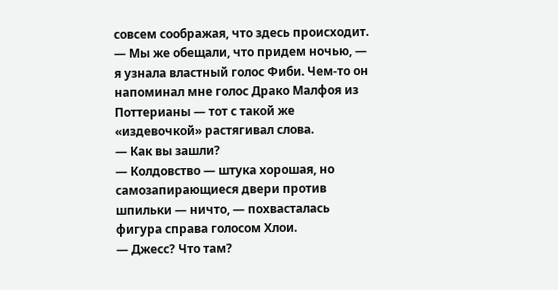совсем соображая, что здесь происходит.
— Мы же обещали, что придем ночью, — я узнала властный голос Фиби. Чем-то он напоминал мне голос Драко Малфоя из Поттерианы — тот с такой же «издевочкой» растягивал слова.
— Как вы зашли?
— Колдовство — штука хорошая, но самозапирающиеся двери против шпильки — ничто, — похвасталась фигура справа голосом Хлои.
— Джесс? Что там?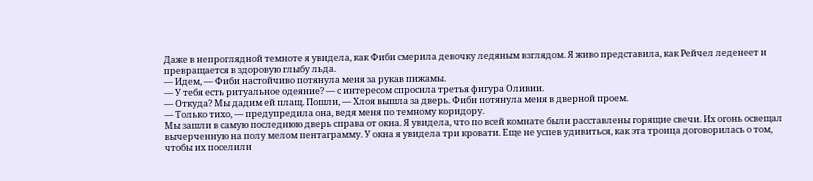Даже в непроглядной темноте я увидела, как Фиби смерила девочку ледяным взглядом. Я живо представила, как Рейчел леденеет и превращается в здоровую глыбу льда.
— Идем, — Фиби настойчиво потянула меня за рукав пижамы.
— У тебя есть ритуальное одеяние? — с интересом спросила третья фигура Оливии.
— Откуда? Мы дадим ей плащ. Пошли, — Хлоя вышла за дверь. Фиби потянула меня в дверной проем.
— Только тихо, — предупредила она, ведя меня по темному коридору.
Мы зашли в самую последнюю дверь справа от окна. Я увидела, что по всей комнате были расставлены горящие свечи. Их огонь освещал вычерченную на полу мелом пентаграмму. У окна я увидела три кровати. Еще не успев удивиться, как эта троица договорилась о том, чтобы их поселили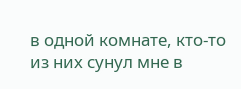в одной комнате, кто-то из них сунул мне в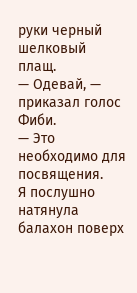руки черный шелковый плащ.
— Одевай, — приказал голос Фиби.
— Это необходимо для посвящения.
Я послушно натянула балахон поверх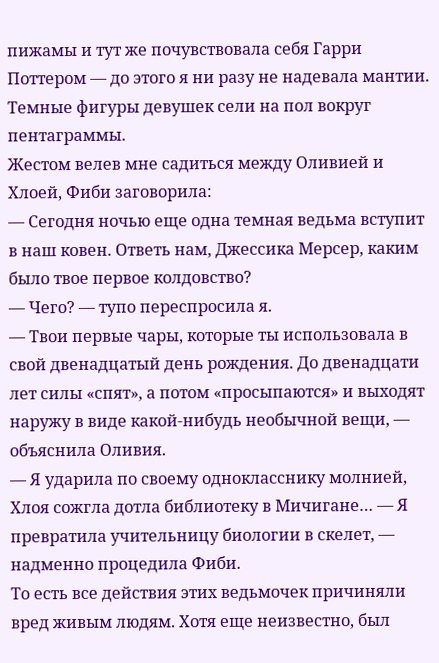пижамы и тут же почувствовала себя Гарри Поттером — до этого я ни разу не надевала мантии.
Темные фигуры девушек сели на пол вокруг пентаграммы.
Жестом велев мне садиться между Оливией и Хлоей, Фиби заговорила:
— Сегодня ночью еще одна темная ведьма вступит в наш ковен. Ответь нам, Джессика Мерсер, каким было твое первое колдовство?
— Чего? — тупо переспросила я.
— Твои первые чары, которые ты использовала в свой двенадцатый день рождения. До двенадцати лет силы «спят», а потом «просыпаются» и выходят наружу в виде какой-нибудь необычной вещи, — объяснила Оливия.
— Я ударила по своему однокласснику молнией, Хлоя сожгла дотла библиотеку в Мичигане… — Я превратила учительницу биологии в скелет, — надменно процедила Фиби.
То есть все действия этих ведьмочек причиняли вред живым людям. Хотя еще неизвестно, был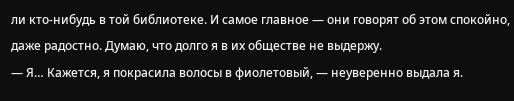ли кто-нибудь в той библиотеке. И самое главное — они говорят об этом спокойно, даже радостно. Думаю, что долго я в их обществе не выдержу.
— Я… Кажется, я покрасила волосы в фиолетовый, — неуверенно выдала я.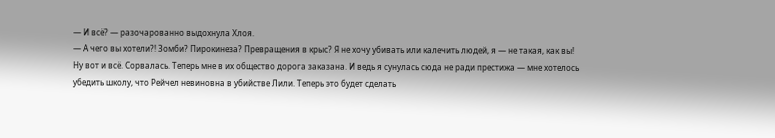— И всё? — разочарованно выдохнула Хлоя.
— А чего вы хотели?! Зомби? Пирокинеза? Превращения в крыс? Я не хочу убивать или калечить людей, я — не такая, как вы!
Ну вот и всё. Сорвалась. Теперь мне в их общество дорога заказана. И ведь я сунулась сюда не ради престижа — мне хотелось убедить школу, что Рейчел невиновна в убийстве Лили. Теперь это будет сделать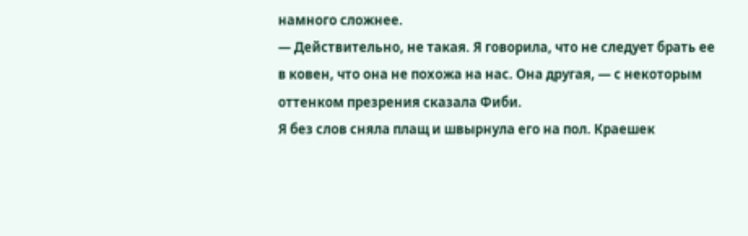намного сложнее.
— Действительно, не такая. Я говорила, что не следует брать ее в ковен, что она не похожа на нас. Она другая, — с некоторым оттенком презрения сказала Фиби.
Я без слов сняла плащ и швырнула его на пол. Краешек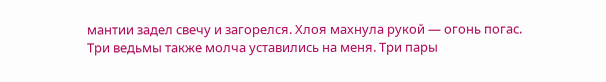мантии задел свечу и загорелся. Хлоя махнула рукой — огонь погас.
Три ведьмы также молча уставились на меня. Три пары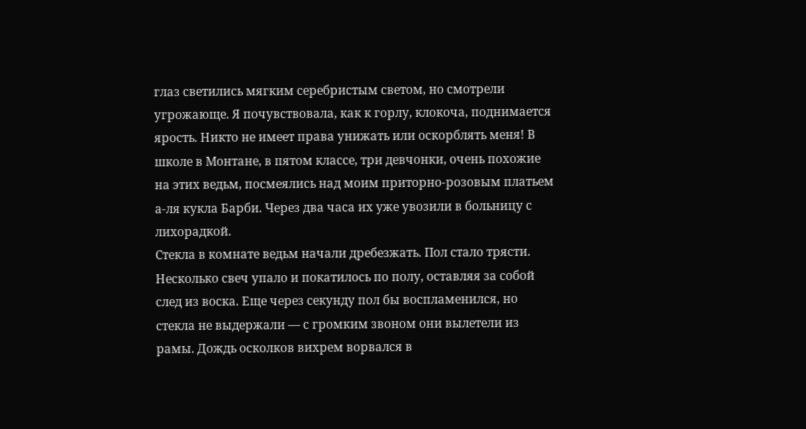глаз светились мягким серебристым светом, но смотрели угрожающе. Я почувствовала, как к горлу, клокоча, поднимается ярость. Никто не имеет права унижать или оскорблять меня! В школе в Монтане, в пятом классе, три девчонки, очень похожие на этих ведьм, посмеялись над моим приторно-розовым платьем а-ля кукла Барби. Через два часа их уже увозили в больницу с лихорадкой.
Стекла в комнате ведьм начали дребезжать. Пол стало трясти. Несколько свеч упало и покатилось по полу, оставляя за собой след из воска. Еще через секунду пол бы воспламенился, но стекла не выдержали — с громким звоном они вылетели из рамы. Дождь осколков вихрем ворвался в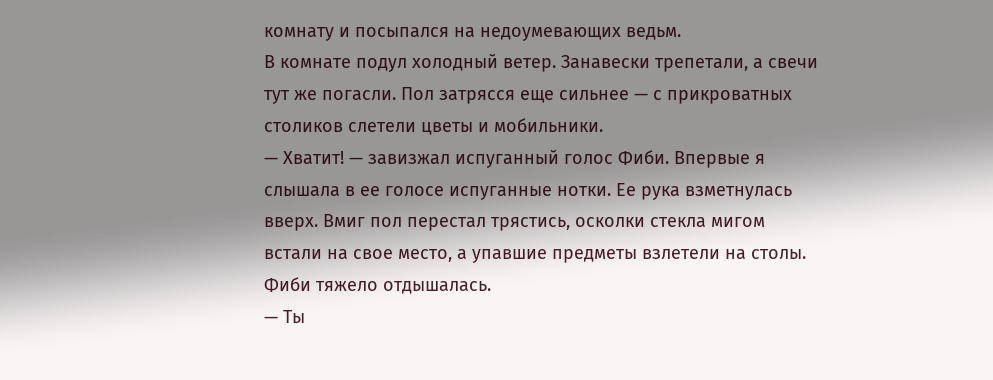комнату и посыпался на недоумевающих ведьм.
В комнате подул холодный ветер. Занавески трепетали, а свечи тут же погасли. Пол затрясся еще сильнее — с прикроватных столиков слетели цветы и мобильники.
— Хватит! — завизжал испуганный голос Фиби. Впервые я слышала в ее голосе испуганные нотки. Ее рука взметнулась вверх. Вмиг пол перестал трястись, осколки стекла мигом встали на свое место, а упавшие предметы взлетели на столы. Фиби тяжело отдышалась.
— Ты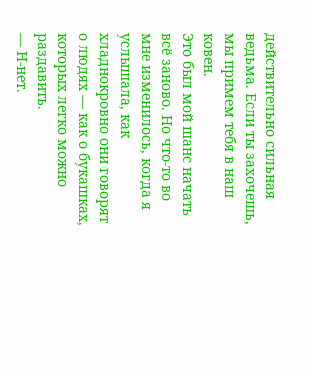действительно сильная ведьма. Если ты захочешь, мы примем тебя в наш ковен.
Это был мой шанс начать всё заново. Но что-то во мне изменилось, когда я услышала, как хладнокровно они говорят о людях — как о букашках, которых легко можно раздавить.
— Н-нет.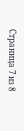Страница 7 из 8